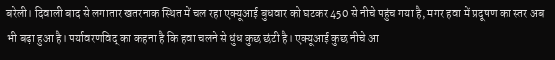बरेली। दिवाली बाद से लगातार खतरनाक स्थित में चल रहा एक्यूआई बुधवार को घटकर 450 से नीचे पहुंच गया है, मगर हवा में प्रदूषण का स्तर अब भी बढ़ा हुआ है। पर्यावरणविद् का कहना है कि हवा चलने से धुंध कुछ छंटी है। एक्यूआई कुछ नीचे आ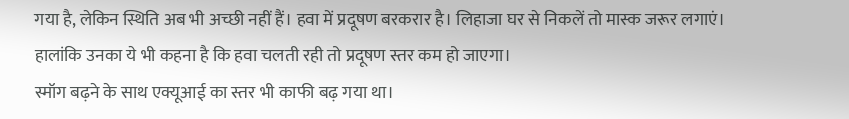गया है, लेकिन स्थिति अब भी अच्छी नहीं हैं। हवा में प्रदूषण बरकरार है। लिहाजा घर से निकलें तो मास्क जरूर लगाएं। हालांकि उनका ये भी कहना है कि हवा चलती रही तो प्रदूषण स्तर कम हो जाएगा।
स्मॉग बढ़ने के साथ एक्यूआई का स्तर भी काफी बढ़ गया था।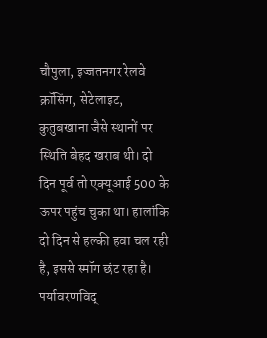चौपुला, इज्जतनगर रेलवे क्रॉसिंग, सेटेलाइट, कुतुबखाना जैसे स्थानों पर स्थिति बेहद खराब थी। दो दिन पूर्व तो एक्यूआई 500 के ऊपर पहुंच चुका था। हालांकि दो दिन से हल्की हवा चल रही है, इससे स्मॉग छंट रहा है। पर्यावरणविद्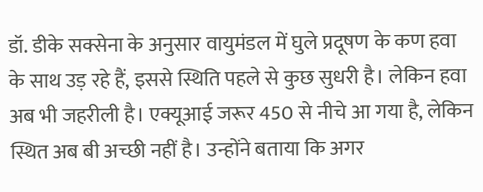डॉ. डीके सक्सेना के अनुसार वायुमंडल में घुले प्रदूषण के कण हवा के साथ उड़ रहे हैं, इससे स्थिति पहले से कुछ सुधरी है। लेकिन हवा अब भी जहरीली है। एक्यूआई जरूर 450 से नीचे आ गया है, लेकिन स्थित अब बी अच्छी नहीं है। उन्होंने बताया कि अगर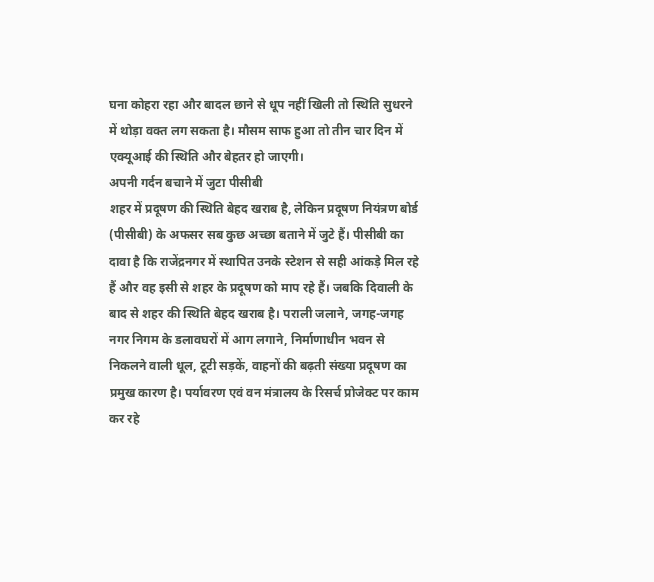घना कोहरा रहा और बादल छाने से धूप नहीं खिली तो स्थिति सुधरने में थोड़ा वक्त लग सकता है। मौसम साफ हुआ तो तीन चार दिन में एक्यूआई की स्थिति और बेहतर हो जाएगी।
अपनी गर्दन बचाने में जुटा पीसीबी
शहर में प्रदूषण की स्थिति बेहद खराब है, लेकिन प्रदूषण नियंत्रण बोर्ड (पीसीबी) के अफसर सब कुछ अच्छा बताने में जुटे हैं। पीसीबी का दावा है कि राजेंद्रनगर में स्थापित उनके स्टेशन से सही आंकड़े मिल रहे हैं और वह इसी से शहर के प्रदूषण को माप रहे हैं। जबकि दिवाली के बाद से शहर की स्थिति बेहद खराब है। पराली जलाने, जगह-जगह नगर निगम के डलावघरों में आग लगाने, निर्माणाधीन भवन से निकलने वाली धूल, टूटी सड़कें, वाहनों की बढ़ती संख्या प्रदूषण का प्रमुख कारण है। पर्यावरण एवं वन मंत्रालय के रिसर्च प्रोजेक्ट पर काम कर रहे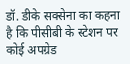डॉ. डीके सक्सेना का कहना है कि पीसीबी के स्टेशन पर कोई अपग्रेड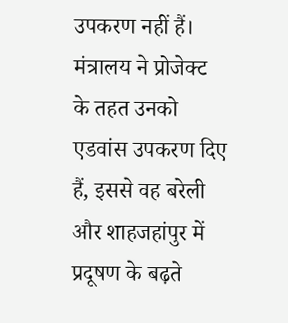उपकरण नहीं हैं। मंत्रालय ने प्रोजेक्ट के तहत उनको एडवांस उपकरण दिए हैं, इससे वह बरेली और शाहजहांपुर में प्रदूषण के बढ़ते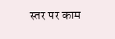स्तर पर काम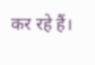कर रहे हैं।